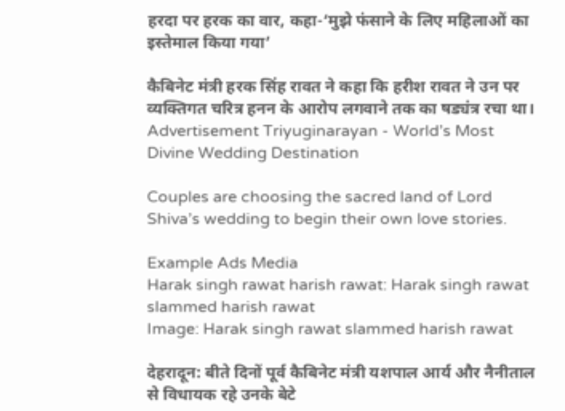हरदा पर हरक का वार, कहा-‘मुझे फंसाने के लिए महिलाओं का इस्तेमाल किया गया’

कैबिनेट मंत्री हरक सिंह रावत ने कहा कि हरीश रावत ने उन पर व्यक्तिगत चरित्र हनन के आरोप लगवाने तक का षड्यंत्र रचा था।
Advertisement Triyuginarayan - World’s Most Divine Wedding Destination

Couples are choosing the sacred land of Lord Shiva’s wedding to begin their own love stories.

Example Ads Media
Harak singh rawat harish rawat: Harak singh rawat slammed harish rawat
Image: Harak singh rawat slammed harish rawat

देहरादून: बीते दिनों पूर्व कैबिनेट मंत्री यशपाल आर्य और नैनीताल से विधायक रहे उनके बेटे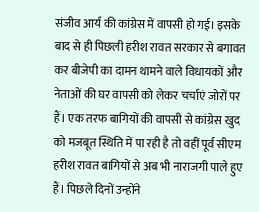संजीव आर्य की कांग्रेस में वापसी हो गई। इसके बाद से ही पिछली हरीश रावत सरकार से बगावत कर बीजेपी का दामन थामने वाले विधायकों और नेताओं की घर वापसी को लेकर चर्चाएं जोरों पर हैं। एक तरफ बागियों की वापसी से कांग्रेस खुद को मजबूत स्थिति में पा रही है तो वहीं पूर्व सीएम हरीश रावत बागियों से अब भी नाराजगी पाले हुए हैं। पिछले दिनों उन्होंने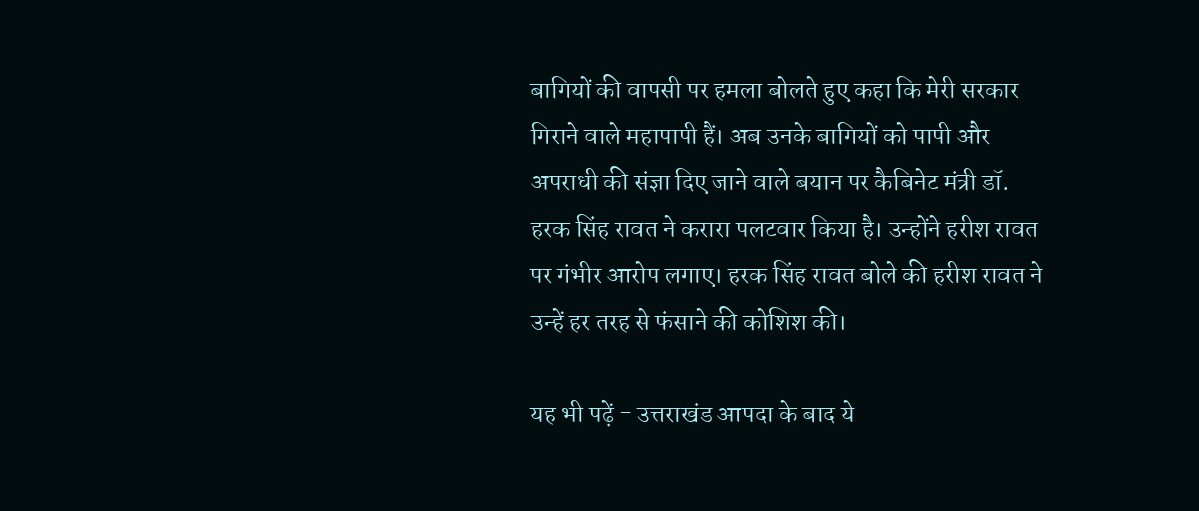बागियों की वापसी पर हमला बोलते हुए कहा कि मेरी सरकार गिराने वाले महापापी हैं। अब उनके बागियों को पापी और अपराधी की संज्ञा दिए जाने वाले बयान पर कैबिनेट मंत्री डॉ. हरक सिंह रावत ने करारा पलटवार किया है। उन्होंने हरीश रावत पर गंभीर आरोप लगाए। हरक सिंह रावत बोले की हरीश रावत ने उन्हें हर तरह से फंसाने की कोशिश की।

यह भी पढ़ें - उत्तराखंड आपदा के बाद ये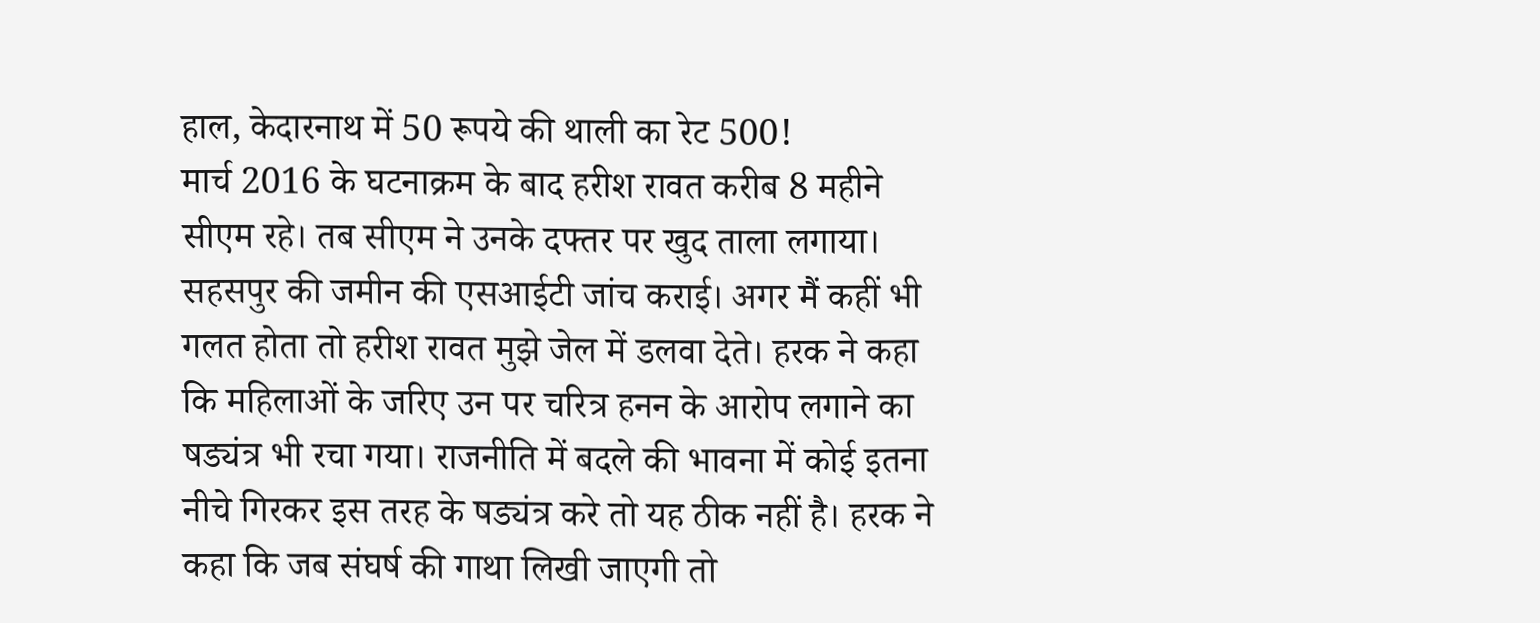हाल, केदारनाथ में 50 रूपये की थाली का रेट 500!
मार्च 2016 के घटनाक्रम के बाद हरीश रावत करीब 8 महीने सीएम रहे। तब सीएम ने उनके दफ्तर पर खुद ताला लगाया। सहसपुर की जमीन की एसआईटी जांच कराई। अगर मैं कहीं भी गलत होता तो हरीश रावत मुझे जेल में डलवा देते। हरक ने कहा कि महिलाओं के जरिए उन पर चरित्र हनन के आरोप लगाने का षड्यंत्र भी रचा गया। राजनीति में बदले की भावना में कोई इतना नीचे गिरकर इस तरह के षड्यंत्र करे तो यह ठीक नहीं है। हरक ने कहा कि जब संघर्ष की गाथा लिखी जाएगी तो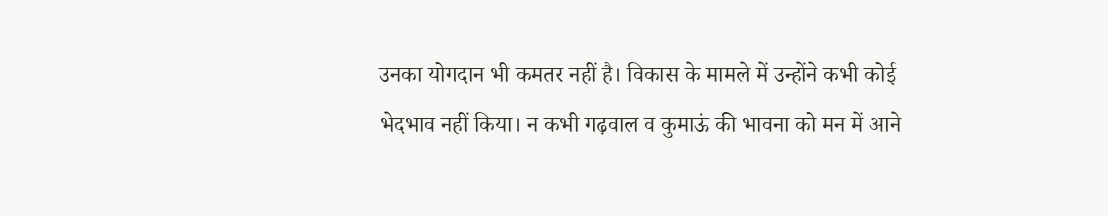उनका योगदान भी कमतर नहीं है। विकास के मामले में उन्होंने कभी कोई भेदभाव नहीं किया। न कभी गढ़वाल व कुमाऊं की भावना को मन में आने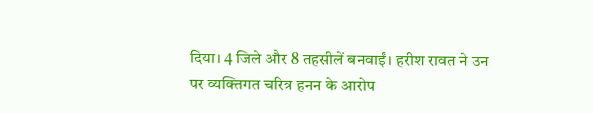दिया। 4 जिले और 8 तहसीलें बनवाईं। हरीश रावत ने उन पर व्यक्तिगत चरित्र हनन के आरोप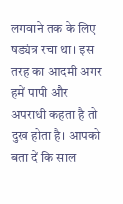लगवाने तक के लिए षड्यंत्र रचा था। इस तरह का आदमी अगर हमें पापी और अपराधी कहता है तो दुख होता है। आपको बता दें कि साल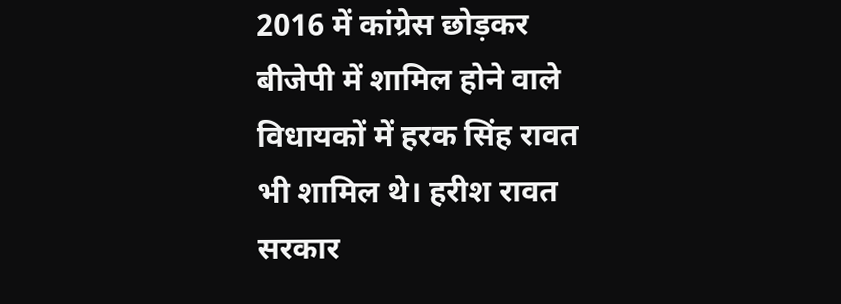2016 में कांग्रेस छोड़कर बीजेपी में शामिल होने वाले विधायकों में हरक सिंह रावत भी शामिल थे। हरीश रावत सरकार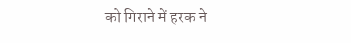को गिराने में हरक ने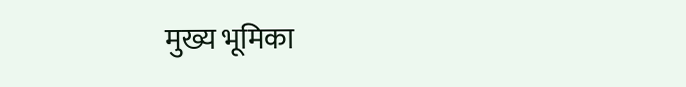मुख्य भूमिका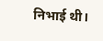निभाई थी।